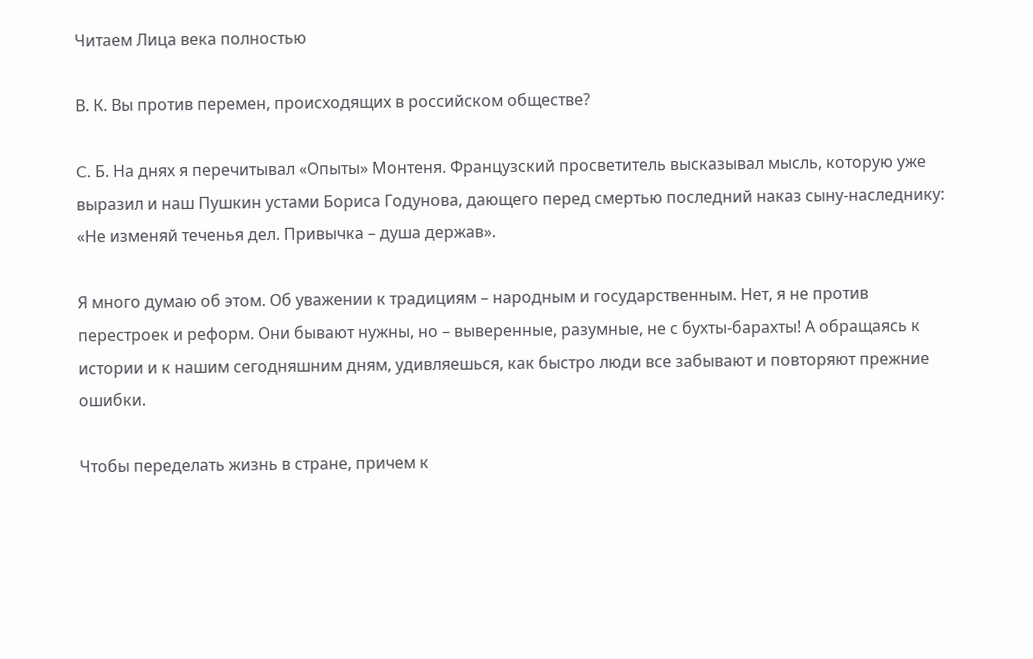Читаем Лица века полностью

В. К. Вы против перемен, происходящих в российском обществе?

C. Б. На днях я перечитывал «Опыты» Монтеня. Французский просветитель высказывал мысль, которую уже выразил и наш Пушкин устами Бориса Годунова, дающего перед смертью последний наказ сыну-наследнику: «Не изменяй теченья дел. Привычка – душа держав».

Я много думаю об этом. Об уважении к традициям – народным и государственным. Нет, я не против перестроек и реформ. Они бывают нужны, но – выверенные, разумные, не с бухты-барахты! А обращаясь к истории и к нашим сегодняшним дням, удивляешься, как быстро люди все забывают и повторяют прежние ошибки.

Чтобы переделать жизнь в стране, причем к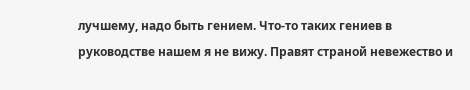лучшему, надо быть гением. Что-то таких гениев в руководстве нашем я не вижу. Правят страной невежество и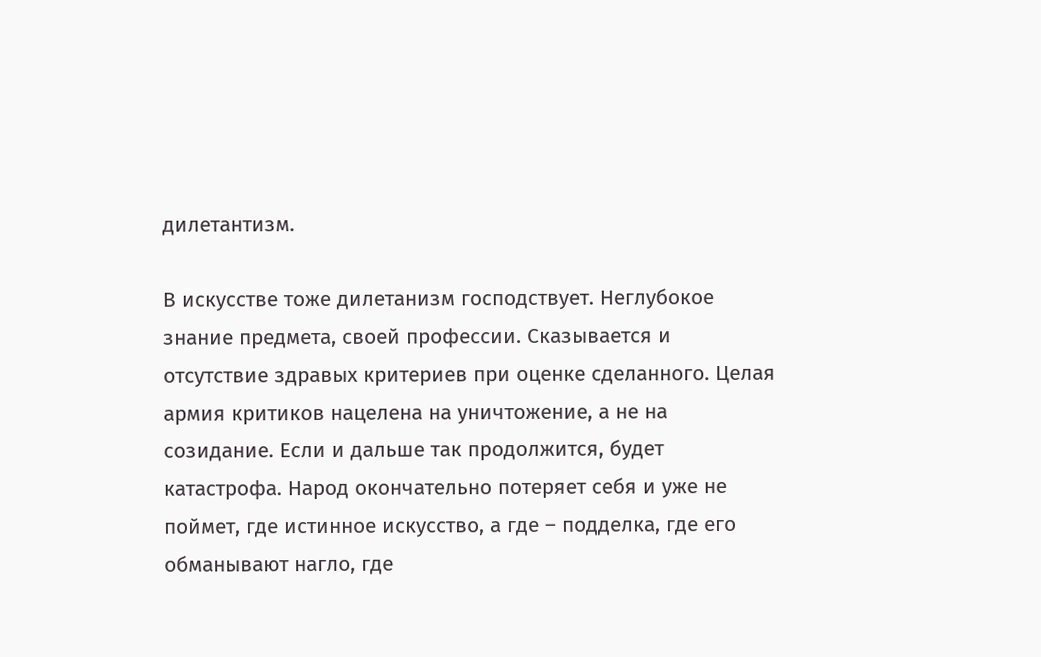дилетантизм.

В искусстве тоже дилетанизм господствует. Неглубокое знание предмета, своей профессии. Сказывается и отсутствие здравых критериев при оценке сделанного. Целая армия критиков нацелена на уничтожение, а не на созидание. Если и дальше так продолжится, будет катастрофа. Народ окончательно потеряет себя и уже не поймет, где истинное искусство, а где – подделка, где его обманывают нагло, где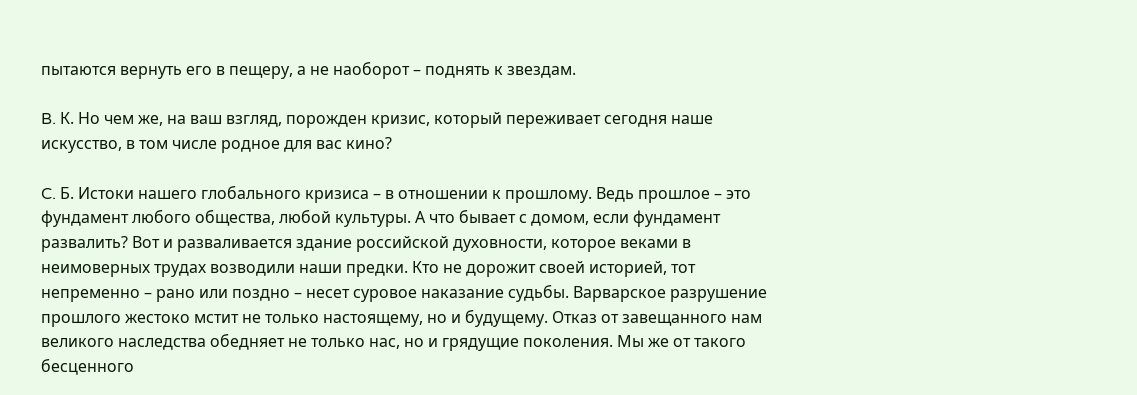пытаются вернуть его в пещеру, а не наоборот – поднять к звездам.

B. К. Но чем же, на ваш взгляд, порожден кризис, который переживает сегодня наше искусство, в том числе родное для вас кино?

C. Б. Истоки нашего глобального кризиса – в отношении к прошлому. Ведь прошлое – это фундамент любого общества, любой культуры. А что бывает с домом, если фундамент развалить? Вот и разваливается здание российской духовности, которое веками в неимоверных трудах возводили наши предки. Кто не дорожит своей историей, тот непременно – рано или поздно – несет суровое наказание судьбы. Варварское разрушение прошлого жестоко мстит не только настоящему, но и будущему. Отказ от завещанного нам великого наследства обедняет не только нас, но и грядущие поколения. Мы же от такого бесценного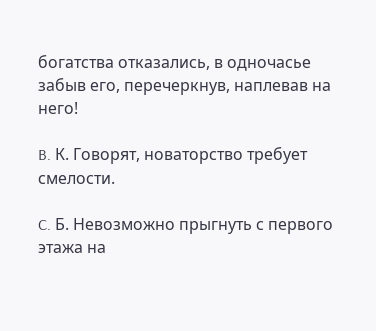богатства отказались, в одночасье забыв его, перечеркнув, наплевав на него!

B. К. Говорят, новаторство требует смелости.

C. Б. Невозможно прыгнуть с первого этажа на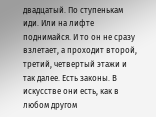двадцатый. По ступенькам иди. Или на лифте поднимайся. И то он не сразу взлетает, а проходит второй, третий, четвертый этажи и так далее. Есть законы. В искусстве они есть, как в любом другом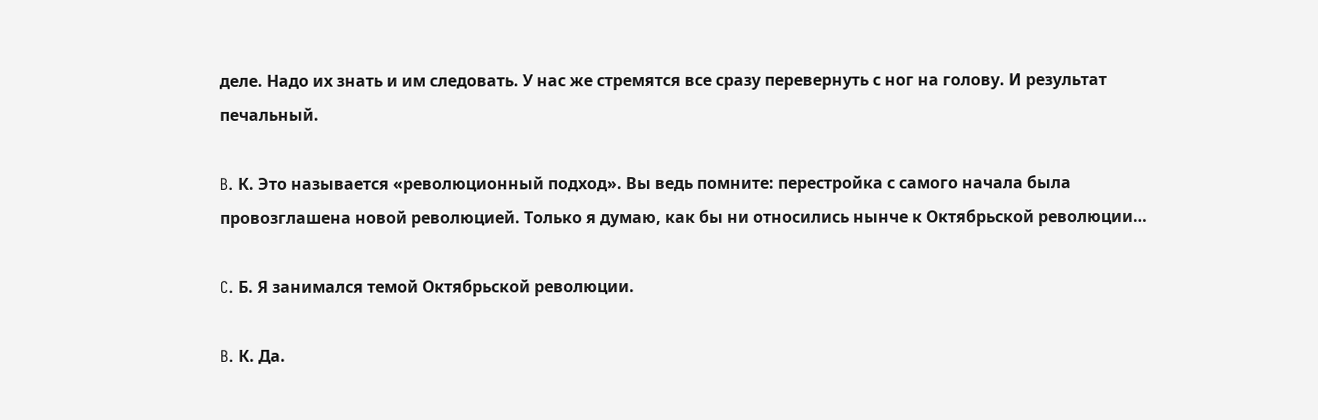деле. Надо их знать и им следовать. У нас же стремятся все сразу перевернуть с ног на голову. И результат печальный.

B. К. Это называется «революционный подход». Вы ведь помните: перестройка с самого начала была провозглашена новой революцией. Только я думаю, как бы ни относились нынче к Октябрьской революции…

C. Б. Я занимался темой Октябрьской революции.

B. К. Да.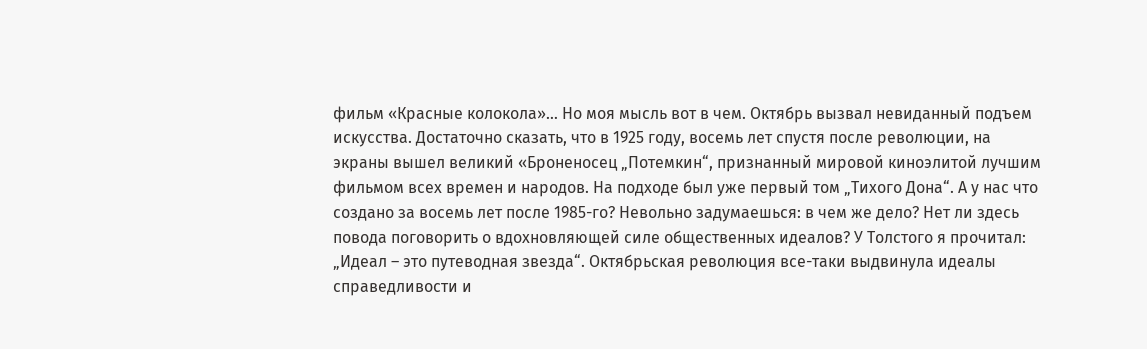фильм «Красные колокола»… Но моя мысль вот в чем. Октябрь вызвал невиданный подъем искусства. Достаточно сказать, что в 1925 году, восемь лет спустя после революции, на экраны вышел великий «Броненосец „Потемкин“, признанный мировой киноэлитой лучшим фильмом всех времен и народов. На подходе был уже первый том „Тихого Дона“. А у нас что создано за восемь лет после 1985-го? Невольно задумаешься: в чем же дело? Нет ли здесь повода поговорить о вдохновляющей силе общественных идеалов? У Толстого я прочитал: „Идеал – это путеводная звезда“. Октябрьская революция все-таки выдвинула идеалы справедливости и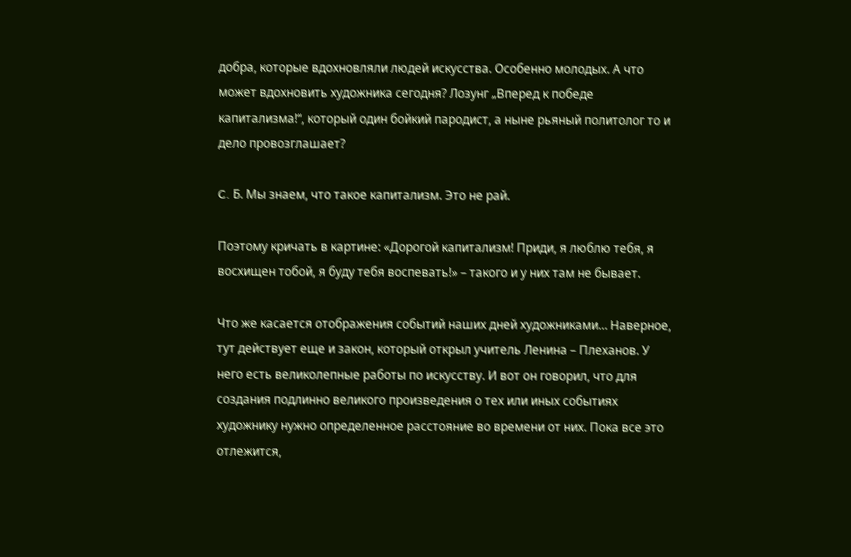добра, которые вдохновляли людей искусства. Особенно молодых. А что может вдохновить художника сегодня? Лозунг „Вперед к победе капитализма!“, который один бойкий пародист, а ныне рьяный политолог то и дело провозглашает?

C. Б. Мы знаем, что такое капитализм. Это не рай.

Поэтому кричать в картине: «Дорогой капитализм! Приди, я люблю тебя, я восхищен тобой, я буду тебя воспевать!» – такого и у них там не бывает.

Что же касается отображения событий наших дней художниками… Наверное, тут действует еще и закон, который открыл учитель Ленина – Плеханов. У него есть великолепные работы по искусству. И вот он говорил, что для создания подлинно великого произведения о тех или иных событиях художнику нужно определенное расстояние во времени от них. Пока все это отлежится,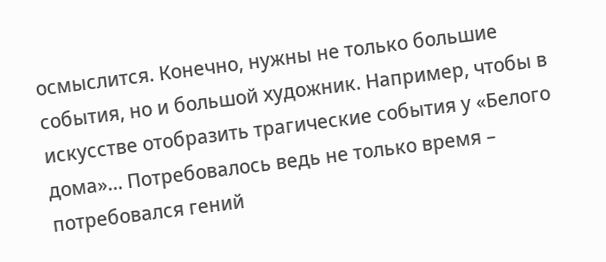осмыслится. Конечно, нужны не только большие события, но и большой художник. Например, чтобы в искусстве отобразить трагические события у «Белого дома»… Потребовалось ведь не только время – потребовался гений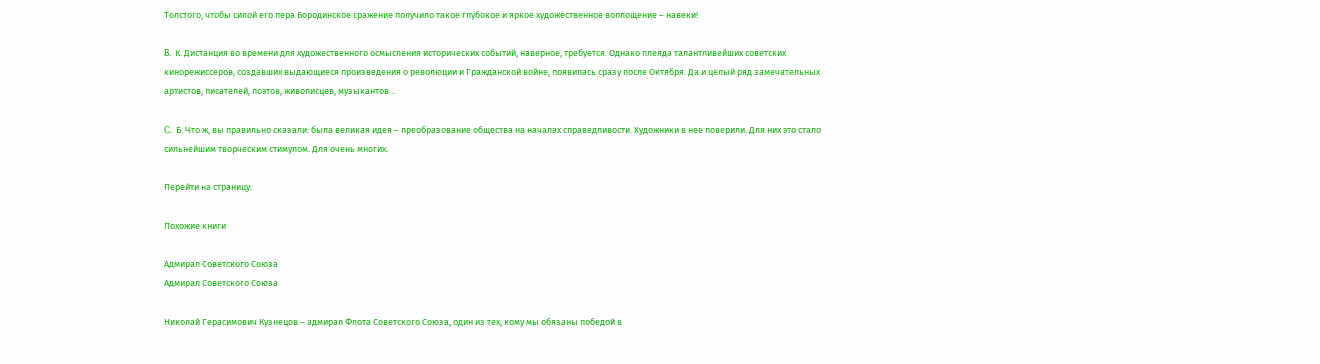Толстого, чтобы силой его пера Бородинское сражение получило такое глубокое и яркое художественное воплощение – навеки!

B. К. Дистанция во времени для художественного осмысления исторических событий, наверное, требуется. Однако плеяда талантливейших советских кинорежиссеров, создавших выдающиеся произведения о революции и Гражданской войне, появилась сразу после Октября. Да и целый ряд замечательных артистов, писателей, поэтов, живописцев, музыкантов…

C. Б. Что ж, вы правильно сказали: была великая идея – преобразование общества на началах справедливости. Художники в нее поверили. Для них это стало сильнейшим творческим стимулом. Для очень многих.

Перейти на страницу:

Похожие книги

Адмирал Советского Союза
Адмирал Советского Союза

Николай Герасимович Кузнецов – адмирал Флота Советского Союза, один из тех, кому мы обязаны победой в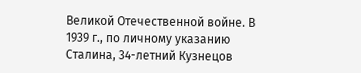Великой Отечественной войне. В 1939 г., по личному указанию Сталина, 34-летний Кузнецов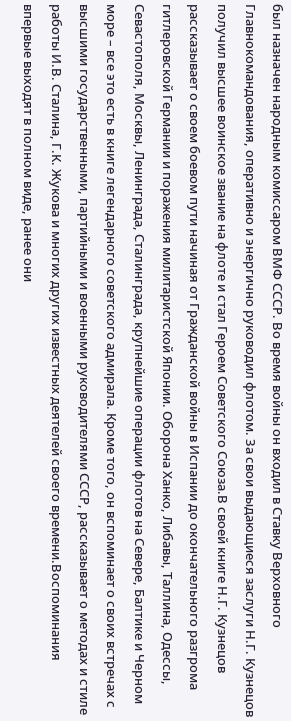был назначен народным комиссаром ВМФ СССР. Во время войны он входил в Ставку Верховного Главнокомандования, оперативно и энергично руководил флотом. За свои выдающиеся заслуги Н.Г. Кузнецов получил высшее воинское звание на флоте и стал Героем Советского Союза.В своей книге Н.Г. Кузнецов рассказывает о своем боевом пути начиная от Гражданской войны в Испании до окончательного разгрома гитлеровской Германии и поражения милитаристской Японии. Оборона Ханко, Либавы, Таллина, Одессы, Севастополя, Москвы, Ленинграда, Сталинграда, крупнейшие операции флотов на Севере, Балтике и Черном море – все это есть в книге легендарного советского адмирала. Кроме того, он вспоминает о своих встречах с высшими государственными, партийными и военными руководителями СССР, рассказывает о методах и стиле работы И.В. Сталина, Г.К. Жукова и многих других известных деятелей своего времени.Воспоминания впервые выходят в полном виде, ранее они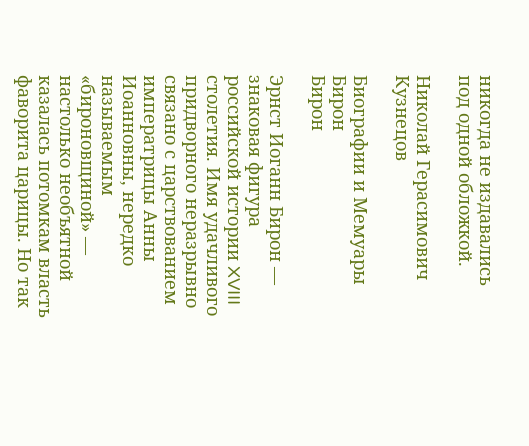никогда не издавались под одной обложкой.

Николай Герасимович Кузнецов

Биографии и Мемуары
Бирон
Бирон

Эрнст Иоганн Бирон — знаковая фигура российской истории XVIII столетия. Имя удачливого придворного неразрывно связано с царствованием императрицы Анны Иоанновны, нередко называемым «бироновщиной» — настолько необъятной казалась потомкам власть фаворита царицы. Но так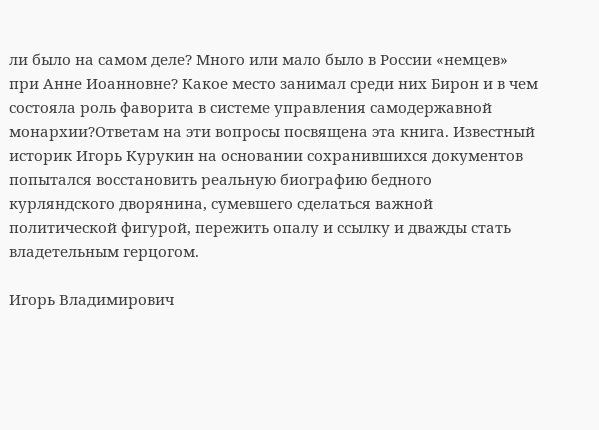ли было на самом деле? Много или мало было в России «немцев» при Анне Иоанновне? Какое место занимал среди них Бирон и в чем состояла роль фаворита в системе управления самодержавной монархии?Ответам на эти вопросы посвящена эта книга. Известный историк Игорь Курукин на основании сохранившихся документов попытался восстановить реальную биографию бедного курляндского дворянина, сумевшего сделаться важной политической фигурой, пережить опалу и ссылку и дважды стать владетельным герцогом.

Игорь Владимирович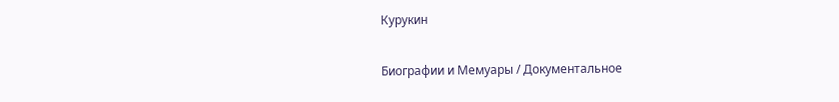Курукин

Биографии и Мемуары / Документальное